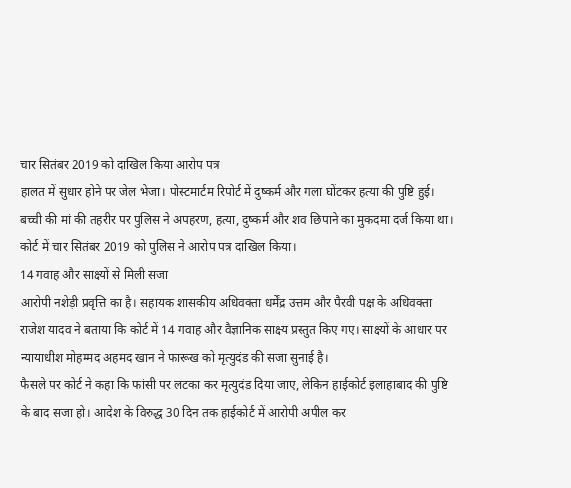चार सितंबर 2019 को दाखिल किया आरोप पत्र
हालत में सुधार होने पर जेल भेजा। पोस्टमार्टम रिपोर्ट में दुष्कर्म और गला घोंटकर हत्या की पुष्टि हुई। बच्ची की मां की तहरीर पर पुलिस ने अपहरण, हत्या, दुष्कर्म और शव छिपाने का मुकदमा दर्ज किया था। कोर्ट में चार सितंबर 2019 को पुलिस ने आरोप पत्र दाखिल किया।
14 गवाह और साक्ष्यों से मिली सजा
आरोपी नशेड़ी प्रवृत्ति का है। सहायक शासकीय अधिवक्ता धर्मेंद्र उत्तम और पैरवी पक्ष के अधिवक्ता राजेश यादव ने बताया कि कोर्ट में 14 गवाह और वैज्ञानिक साक्ष्य प्रस्तुत किए गए। साक्ष्यों के आधार पर न्यायाधीश मोहम्मद अहमद खान ने फारूख को मृत्युदंड की सजा सुनाई है।
फैसले पर कोर्ट ने कहा कि फांसी पर लटका कर मृत्युदंड दिया जाए, लेकिन हाईकोर्ट इलाहाबाद की पुष्टि के बाद सजा हो। आदेश के विरुद्ध 30 दिन तक हाईकोर्ट में आरोपी अपील कर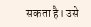सकता है। उसे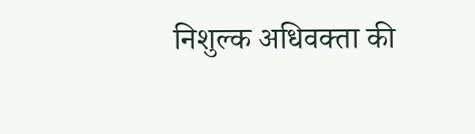निशुल्क अधिवक्ता की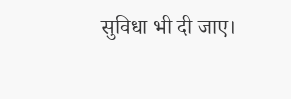सुविधा भी दी जाए।